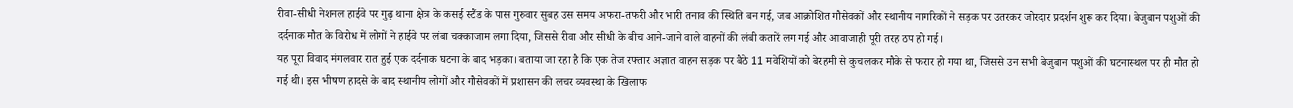रीवा-सीधी नेशनल हाईवे पर गुढ़ थाना क्षेत्र के कसई स्टैंड के पास गुरुवार सुबह उस समय अफरा-तफरी और भारी तनाव की स्थिति बन गई, जब आक्रोशित गौसेवकों और स्थानीय नागरिकों ने सड़क पर उतरकर जोरदार प्रदर्शन शुरू कर दिया। बेजुबान पशुओं की दर्दनाक मौत के विरोध में लोगों ने हाईवे पर लंबा चक्काजाम लगा दिया, जिससे रीवा और सीधी के बीच आने-जाने वाले वाहनों की लंबी कतारें लग गई और आवाजाही पूरी तरह ठप हो गई।
यह पूरा विवाद मंगलवार रात हुई एक दर्दनाक घटना के बाद भड़का। बताया जा रहा है कि एक तेज रफ्तार अज्ञात वाहन सड़क पर बैठे 11 मवेशियों को बेरहमी से कुचलकर मौके से फरार हो गया था, जिससे उन सभी बेजुबान पशुओं की घटनास्थल पर ही मौत हो गई थी। इस भीषण हादसे के बाद स्थानीय लोगों और गौसेवकों में प्रशासन की लचर व्यवस्था के खिलाफ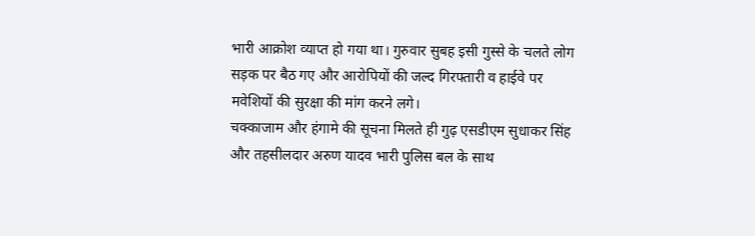भारी आक्रोश व्याप्त हो गया था। गुरुवार सुबह इसी गुस्से के चलते लोग सड़क पर बैठ गए और आरोपियों की जल्द गिरफ्तारी व हाईवे पर मवेशियों की सुरक्षा की मांग करने लगे।
चक्काजाम और हंगामे की सूचना मिलते ही गुढ़ एसडीएम सुधाकर सिंह और तहसीलदार अरुण यादव भारी पुलिस बल के साथ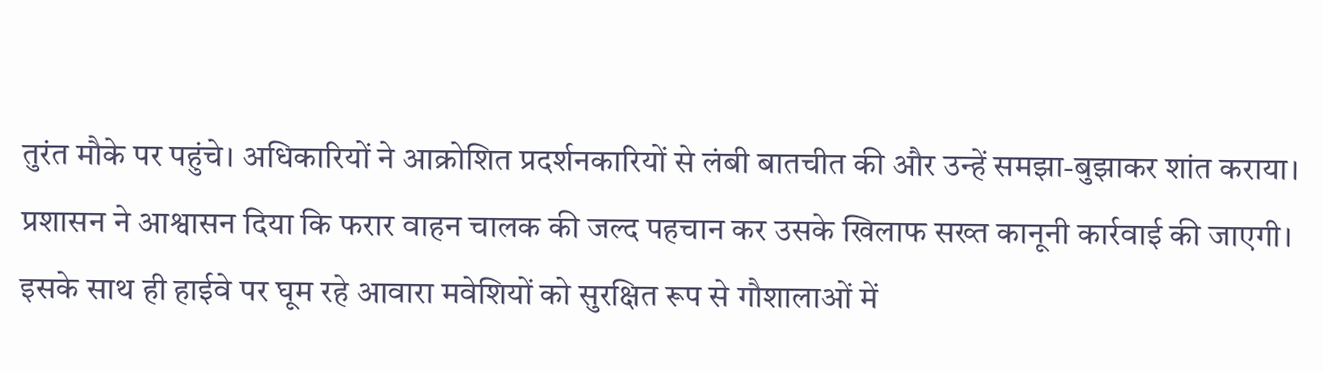तुरंत मौके पर पहुंचे। अधिकारियों ने आक्रोशित प्रदर्शनकारियों से लंबी बातचीत की और उन्हें समझा-बुझाकर शांत कराया। प्रशासन ने आश्वासन दिया कि फरार वाहन चालक की जल्द पहचान कर उसके खिलाफ सख्त कानूनी कार्रवाई की जाएगी। इसके साथ ही हाईवे पर घूम रहे आवारा मवेशियों को सुरक्षित रूप से गौशालाओं में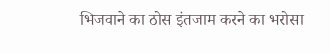भिजवाने का ठोस इंतजाम करने का भरोसा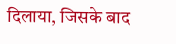दिलाया, जिसके बाद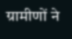ग्रामीणों ने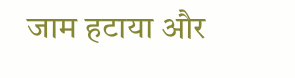जाम हटाया और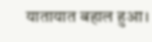यातायात बहाल हुआ।